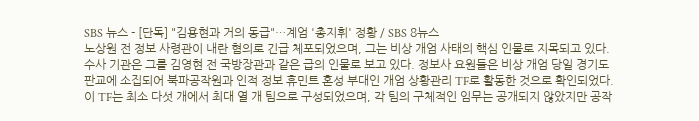SBS 뉴스 - [단독] "김용현과 거의 동급"…계엄 '총지휘' 정황 / SBS 8뉴스
노상원 전 정보 사령관이 내란 혐의로 긴급 체포되었으며, 그는 비상 개엄 사태의 핵심 인물로 지목되고 있다. 수사 기관은 그를 김영현 전 국방장관과 같은 급의 인물로 보고 있다. 정보사 요원들은 비상 개엄 당일 경기도 판교에 소집되어 북파공작원과 인적 정보 휴민트 혼성 부대인 개엄 상황관리 TF로 활동한 것으로 확인되었다. 이 TF는 최소 다섯 개에서 최대 열 개 팀으로 구성되었으며, 각 팀의 구체적인 임무는 공개되지 않았지만 공작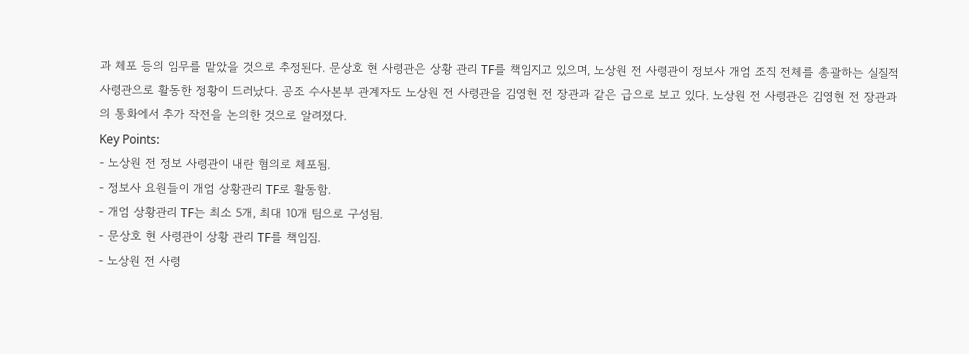과 체포 등의 임무를 맡았을 것으로 추정된다. 문상호 현 사령관은 상황 관리 TF를 책임지고 있으며, 노상원 전 사령관이 정보사 개엄 조직 전체를 총괄하는 실질적 사령관으로 활동한 정황이 드러났다. 공조 수사본부 관계자도 노상원 전 사령관을 김영현 전 장관과 같은 급으로 보고 있다. 노상원 전 사령관은 김영현 전 장관과의 통화에서 추가 작전을 논의한 것으로 알려졌다.
Key Points:
- 노상원 전 정보 사령관이 내란 혐의로 체포됨.
- 정보사 요원들이 개엄 상황관리 TF로 활동함.
- 개엄 상황관리 TF는 최소 5개, 최대 10개 팀으로 구성됨.
- 문상호 현 사령관이 상황 관리 TF를 책임짐.
- 노상원 전 사령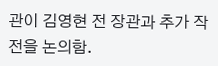관이 김영현 전 장관과 추가 작전을 논의함.